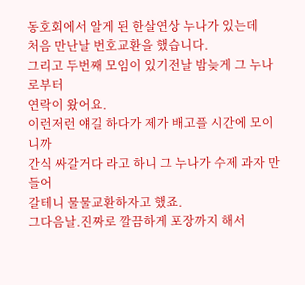동호회에서 알게 된 한살연상 누나가 있는데
처음 만난날 번호교환을 했습니다.
그리고 두번째 모임이 있기전날 밤늦게 그 누나로부터
연락이 왔어요.
이런저런 얘길 하다가 제가 배고플 시간에 모이니까
간식 싸갈거다 라고 하니 그 누나가 수제 과자 만들어
갈테니 물물교환하자고 했죠.
그다음날.진짜로 깔끔하게 포장까지 해서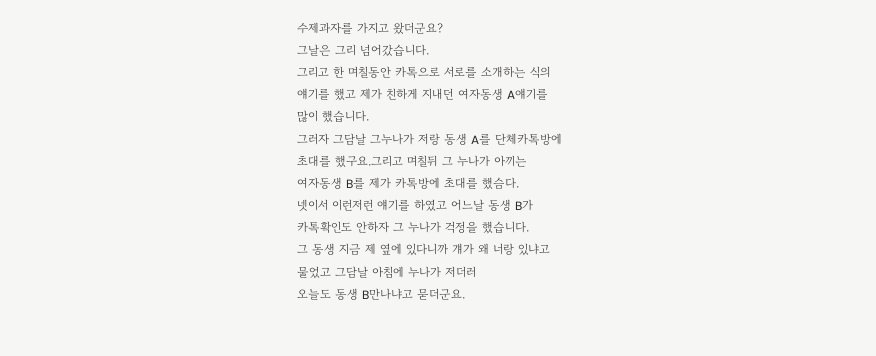수제과자를 가지고 왔더군요?
그날은 그리 넘어갔습니다.
그리고 한 며칠동안 카톡으로 서로를 소개하는 식의
얘기를 했고 제가 친하게 지내던 여자동생 A얘기를
많이 했습니다.
그러자 그담날 그누나가 저랑 동생 A를 단체카톡방에
초대를 했구요.그리고 며칠뒤 그 누나가 아끼는
여자동생 B를 제가 카톡방에 초대를 했슴다.
넷이서 이런저런 얘기를 하였고 어느날 동생 B가
카톡확인도 안하자 그 누나가 걱정을 했습니다.
그 동생 지금 제 옆에 있다니까 걔가 왜 너랑 있냐고
물었고 그담날 아침에 누나가 저더러
오늘도 동생 B만나냐고 묻더군요.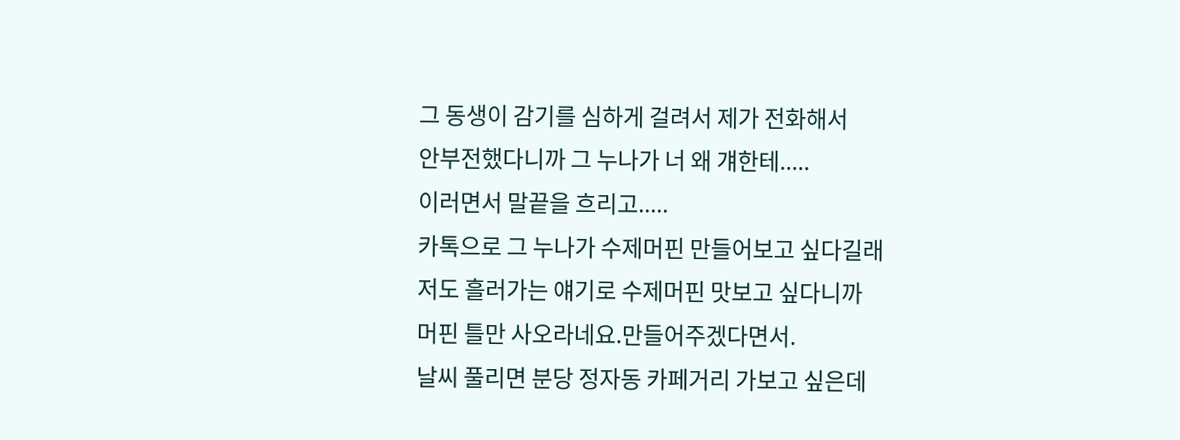그 동생이 감기를 심하게 걸려서 제가 전화해서
안부전했다니까 그 누나가 너 왜 걔한테.....
이러면서 말끝을 흐리고.....
카톡으로 그 누나가 수제머핀 만들어보고 싶다길래
저도 흘러가는 얘기로 수제머핀 맛보고 싶다니까
머핀 틀만 사오라네요.만들어주겠다면서.
날씨 풀리면 분당 정자동 카페거리 가보고 싶은데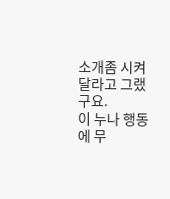소개좀 시켜달라고 그랬구요.
이 누나 행동에 무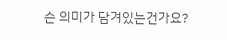슨 의미가 담겨있는건가요?